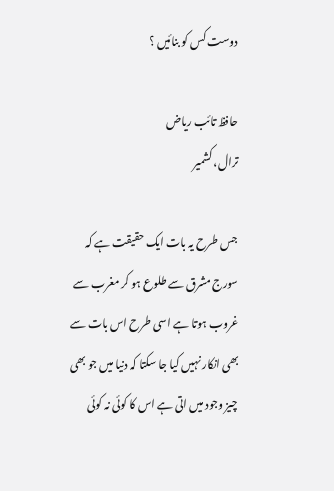دوست کس کو بنائیں ؟

حافظ تائب ریاض
ترال، کشمیر

جس طرح یہ بات ایک حقیقت ہے کہ سورج مشرق سے طلوع ہو کر مغرب سے غروب ہوتا ہے اسی طرح اس بات سے بھی انکار نہیں کیا جا سکتا کہ دنیا میں جو بھی چیز وجود میں اتی ہے اس کا کوئی نہ کوئی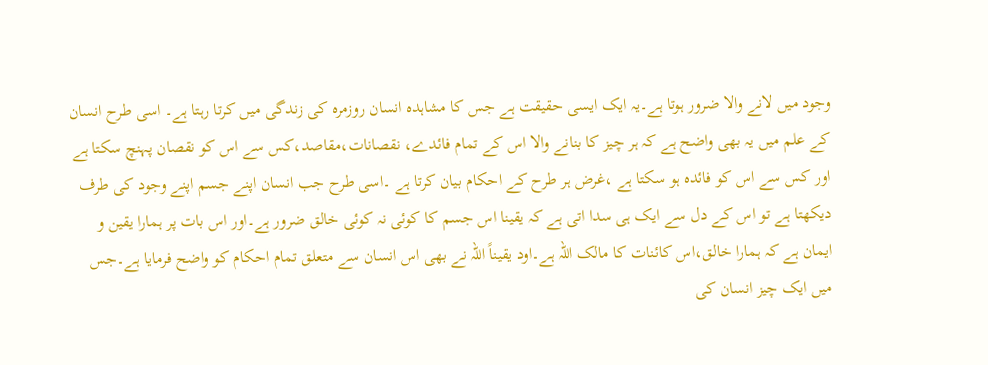وجود میں لانے والا ضرور ہوتا ہے۔یہ ایک ایسی حقیقت ہے جس کا مشاہدہ انسان روزمرہ کی زندگی میں کرتا رہتا ہے۔ اسی طرح انسان کے علم میں یہ بھی واضح ہے کہ ہر چیز کا بنانے والا اس کے تمام فائدے، نقصانات،مقاصد،کس سے اس کو نقصان پہنچ سکتا ہے اور کس سے اس کو فائدہ ہو سکتا ہے ،غرض ہر طرح کے احکام بیان کرتا ہے ۔اسی طرح جب انسان اپنے جسم اپنے وجود کی طرف دیکھتا ہے تو اس کے دل سے ایک ہی سدا اتی ہے کہ یقینا اس جسم کا کوئی نہ کوئی خالق ضرور ہے۔اور اس بات پر ہمارا یقین و ایمان ہے کہ ہمارا خالق،اس کائنات کا مالک اللہ ہے۔اود یقیناً اللہ نے بھی اس انسان سے متعلق تمام احکام کو واضح فرمایا ہے۔جس میں ایک چیز انسان کی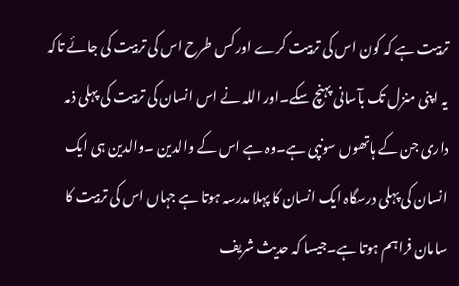تربیت ہے کہ کون اس کی تربیت کرے اور کس طرح اس کی تربیت کی جائے تاکہ یہ اپنی منزل تک بآسانی پہنچ سکے۔اور اللہ نے اس انسان کی تربیت کی پہلی ذمہ داری جن کے ہاتھوں سونپی ہے۔وہ ہے اس کے والدین ۔والدین ہی ایک انسان کی پہلی درسگاہ ایک انسان کا پہلا مدرسہ ہوتا ہے جہاں اس کی تربیت کا سامان فراہم ہوتا ہے۔جیسا کہ حدیث شریف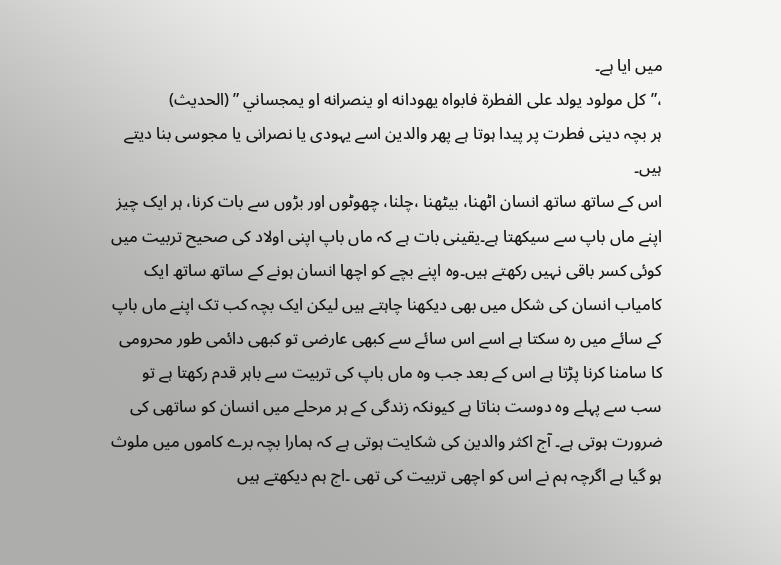میں ایا ہے۔
،”كل مولود يولد على الفطرة فابواه يهودانه او ينصرانه او يمجساني ” (الحديث)
ہر بچہ دینی فطرت پر پیدا ہوتا ہے پھر والدین اسے یہودی یا نصرانی یا مجوسی بنا دیتے ہیں۔
اس کے ساتھ ساتھ انسان اٹھنا، بیٹھنا ،چلنا، چھوٹوں اور بڑوں سے بات کرنا، ہر ایک چیز اپنے ماں باپ سے سیکھتا ہے۔یقینی بات ہے کہ ماں باپ اپنی اولاد کی صحیح تربیت میں کوئی کسر باقی نہیں رکھتے ہیں۔وہ اپنے بچے کو اچھا انسان ہونے کے ساتھ ساتھ ایک کامیاب انسان کی شکل میں بھی دیکھنا چاہتے ہیں لیکن ایک بچہ کب تک اپنے ماں باپ کے سائے میں رہ سکتا ہے اسے اس سائے سے کبھی عارضی تو کبھی دائمی طور محرومی کا سامنا کرنا پڑتا ہے اس کے بعد جب وہ ماں باپ کی تربیت سے باہر قدم رکھتا ہے تو سب سے پہلے وہ دوست بناتا ہے کیونکہ زندگی کے ہر مرحلے میں انسان کو ساتھی کی ضرورت ہوتی ہے۔ آج اکثر والدین کی شکایت ہوتی ہے کہ ہمارا بچہ برے کاموں میں ملوث ہو گیا ہے اگرچہ ہم نے اس کو اچھی تربیت کی تھی ۔اج ہم دیکھتے ہیں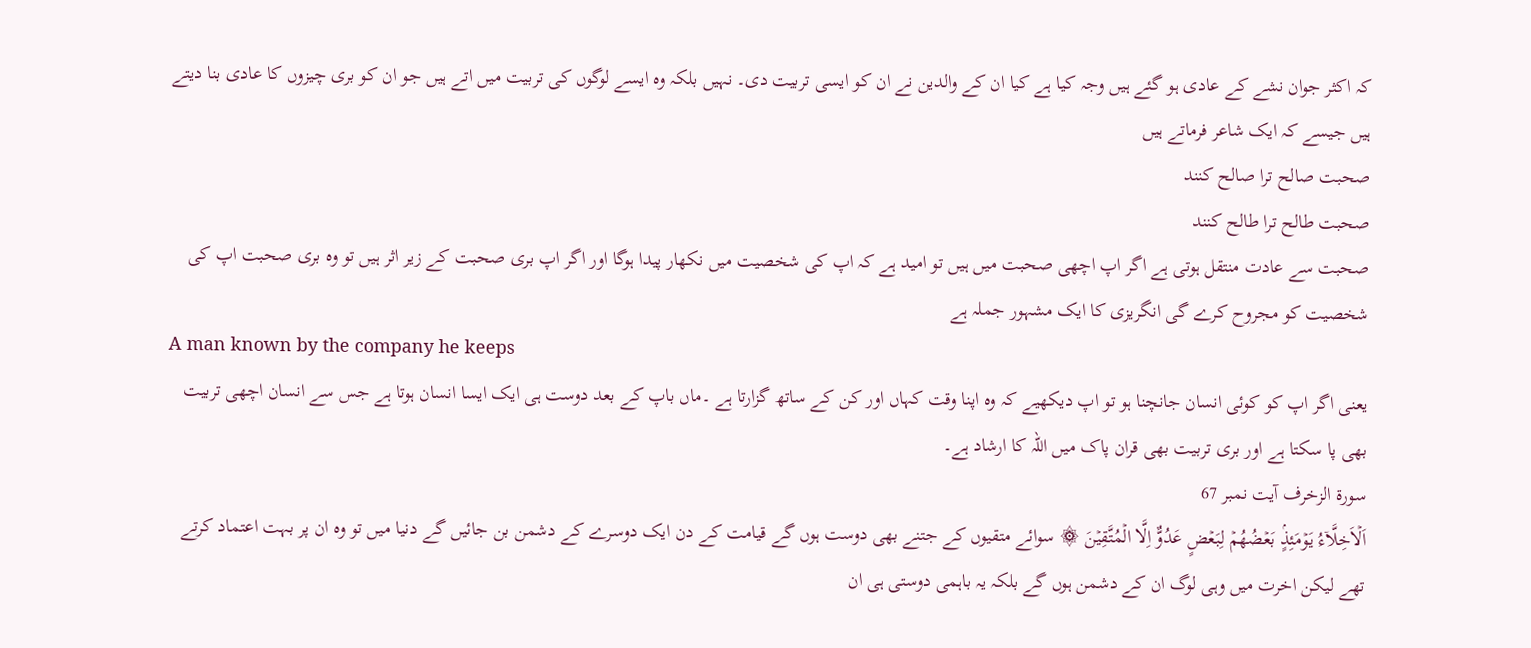کہ اکثر جوان نشے کے عادی ہو گئے ہیں وجہ کیا ہے کیا ان کے والدین نے ان کو ایسی تربیت دی۔ نہیں بلکہ وہ ایسے لوگوں کی تربیت میں اتے ہیں جو ان کو بری چیزوں کا عادی بنا دیتے ہیں جیسے کہ ایک شاعر فرماتے ہیں
صحبت صالح ترا صالح کنند
صحبت طالح ترا طالح کنند
صحبت سے عادت منتقل ہوتی ہے اگر اپ اچھی صحبت میں ہیں تو امید ہے کہ اپ کی شخصیت میں نکھار پیدا ہوگا اور اگر اپ بری صحبت کے زیر اثر ہیں تو وہ بری صحبت اپ کی شخصیت کو مجروح کرے گی انگریزی کا ایک مشہور جملہ ہے
A man known by the company he keeps
یعنی اگر اپ کو کوئی انسان جانچنا ہو تو اپ دیکھیے کہ وہ اپنا وقت کہاں اور کن کے ساتھ گزارتا ہے ۔ماں باپ کے بعد دوست ہی ایک ایسا انسان ہوتا ہے جس سے انسان اچھی تربیت بھی پا سکتا ہے اور بری تربیت بھی قران پاک میں اللہ کا ارشاد ہے۔
سورۃ الزخرف آیت نمبر 67
اَلۡاَخِلَّاۤءُ يَوۡمَئِذٍۢ بَعۡضُهُمۡ لِبَعۡضٍ عَدُوٌّ اِلَّا الۡمُتَّقِيۡنَ ۞ سوائے متقیوں کے جتنے بھی دوست ہوں گے قیامت کے دن ایک دوسرے کے دشمن بن جائیں گے دنیا میں تو وہ ان پر بہت اعتماد کرتے تھے لیکن اخرت میں وہی لوگ ان کے دشمن ہوں گے بلکہ یہ باہمی دوستی ہی ان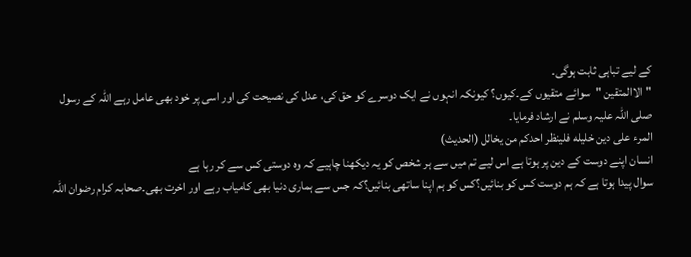کے لیے تباہی ثابت ہوگی۔
"الاالمتقین "سوائے متقیوں کے۔کیوں؟ کیونکہ انہوں نے ایک دوسرے کو حق کی، عدل کی نصیحت کی اور اسی پر خود بھی عامل رہے اللہ کے رسول صلی اللہ علیہ وسلم نے ارشاد فرمایا۔
المرء على دين خليله فلينظر احدكم من يخالل (الحديث)
انسان اپنے دوست کے دین پر ہوتا ہے اس لیے تم میں سے ہر شخص کو یہ دیکھنا چاہیے کہ وہ دوستی کس سے کر رہا ہے
سوال پیدا ہوتا ہے کہ ہم دوست کس کو بنائیں؟کس کو ہم اپنا ساتھی بنائیں؟کہ جس سے ہماری دنیا بھی کامیاب رہے اور اخرت بھی۔صحابہ کرام رضوان اللہ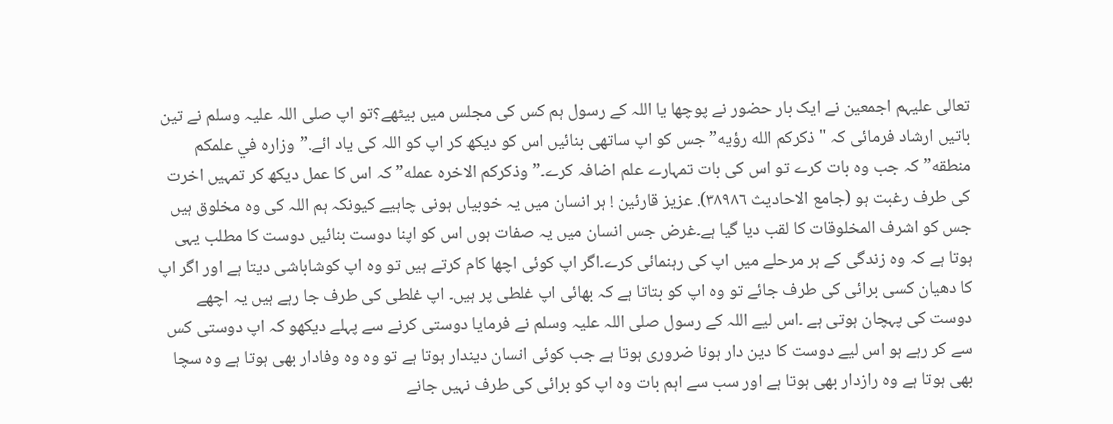تعالی علیہم اجمعین نے ایک بار حضور نے پوچھا یا اللہ کے رسول ہم کس کی مجلس میں بیٹھے؟تو اپ صلی اللہ علیہ وسلم نے تین باتیں ارشاد فرمائی کہ "ذكركم الله رؤيه” جس کو اپ ساتھی بنائیں اس کو دیکھ کر اپ کو اللہ کی یاد ائے.”وزاره في علمكم منطقه” کہ جب وہ بات کرے تو اس کی بات تمہارے علم اضافہ کرے۔”وذكركم الاخره عمله” کہ اس کا عمل دیکھ کر تمہیں اخرت کی طرف رغبت ہو (جامع الاحادیث ٣٨٩٨٦). عزیز قارئین ! ہر انسان میں یہ خوبیاں ہونی چاہیے کیونکہ ہم اللہ کی وہ مخلوق ہیں جس کو اشرف المخلوقات کا لقب دیا گیا ہے۔غرض جس انسان میں یہ صفات ہوں اس کو اپنا دوست بنائیں دوست کا مطلب یہی ہوتا ہے کہ وہ زندگی کے ہر مرحلے میں اپ کی رہنمائی کرے۔اگر اپ کوئی اچھا کام کرتے ہیں تو وہ اپ کوشاباشی دیتا ہے اور اگر اپ کا دھیان کسی برائی کی طرف جائے تو وہ اپ کو بتاتا ہے کہ بھائی اپ غلطی پر ہیں۔ اپ غلطی کی طرف جا رہے ہیں یہ اچھے دوست کی پہچان ہوتی ہے ۔اس لیے اللہ کے رسول صلی اللہ علیہ وسلم نے فرمایا دوستی کرنے سے پہلے دیکھو کہ اپ دوستی کس سے کر رہے ہو اس لیے دوست کا دین دار ہونا ضروری ہوتا ہے جب کوئی انسان دیندار ہوتا ہے تو وہ وہ وفادار بھی ہوتا ہے وہ سچا بھی ہوتا ہے وہ رازدار بھی ہوتا ہے اور سب سے اہم بات وہ اپ کو برائی کی طرف نہیں جانے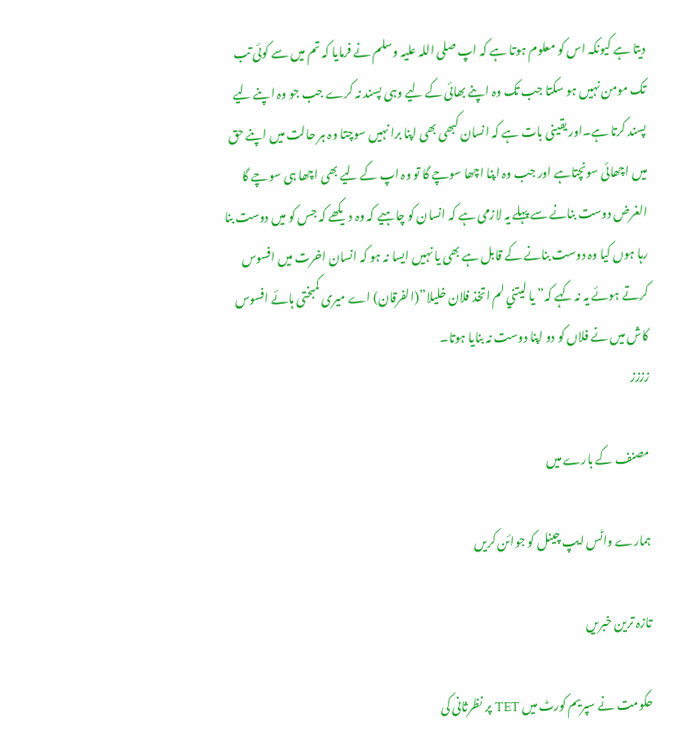دیتا ہے کیونکہ اس کو معلوم ہوتا ہے کہ اپ صلی اللہ علیہ وسلم نے فرمایا کہ تم میں سے کوئی تب تک مومن نہیں ہو سکتا جب تک وہ اپنے بھائی کے لیے وہی پسند نہ کرے جب جو وہ اپنے لیے پسند کرتا ہے۔اور یقینی بات ہے کہ انسان کبھی بھی اپنا برا نہیں سوچتا وہ ہر حالت میں اپنے حق میں اچھائی سونچتاہے اور جب وہ اپنا اچھا سوچے گا تو وہ اپ کے لیے بھی اچھا ہی سوچے گا الغرض دوست بنانے سے پہلے یہ لازمی ہے کہ انسان کو چاہیے کہ وہ دیکھے کہ جس کو میں دوست بنا رہا ہوں کیا وہ دوست بنانے کے قابل ہے بھی یا نہیں ایسا نہ ہو کہ انسان اخرت میں افسوس کرتے ہوئے یہ نہ کہے کہ” يا ليتني لم اتخذ فلان خليلا”(الفرقان) اے میری کمبختی ہائے افسوس کاش میں نے فلاں کو دو اپنا دوست نہ بنایا ہوتا۔
زززز

مصنف کے بارے میں

ہمارے واٹس ایپ چینل کو جوائن کریں

تازہ ترین خبریں

حکومت نے سپریم کورٹ میں TET پر نظرثانی کی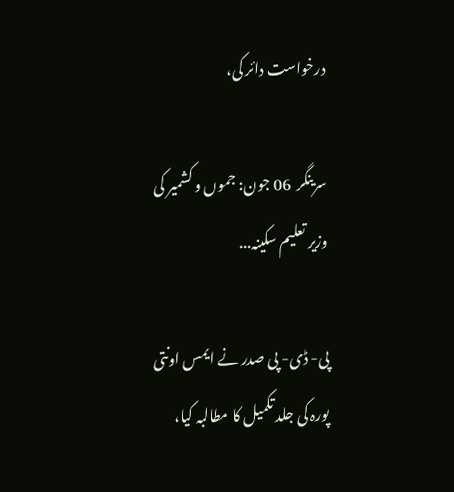درخواست دائر کی،

سرینگر  06 جون: جموں و کشمیر کی وزیر تعلیم سکینہ...

پی- ڈی- پی صدر نے ایمس اونتی پورہ کی جلد تکمیل کا مطالبہ کیا،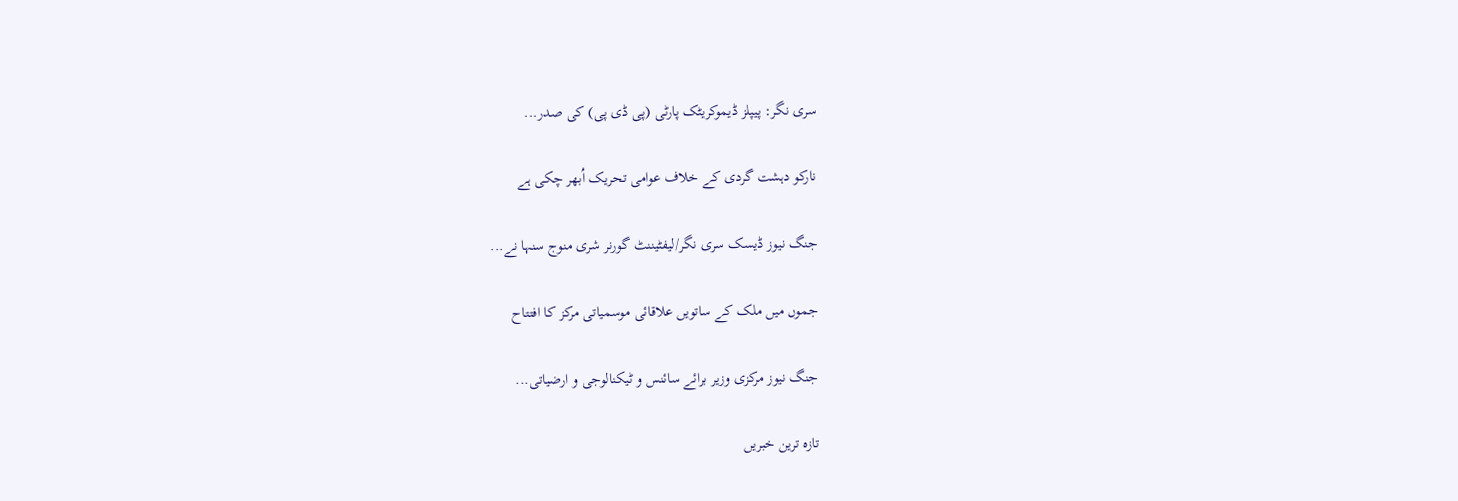سری نگر: پیپلز ڈیموکریٹک پارٹی (پی ڈی پی) کی صدر...

نارکو دہشت گردی کے خلاف عوامی تحریک اُبھر چکی ہے

جنگ نیوز ڈیسک سری نگر/لیفٹیننٹ گورنر شری منوج سنہا نے...

جموں میں ملک کے ساتویں علاقائی موسمیاتی مرکز کا افتتاح

جنگ نیوز مرکزی وزیر برائے سائنس و ٹیکنالوجی و ارضیاتی...

تازہ ترین خبریں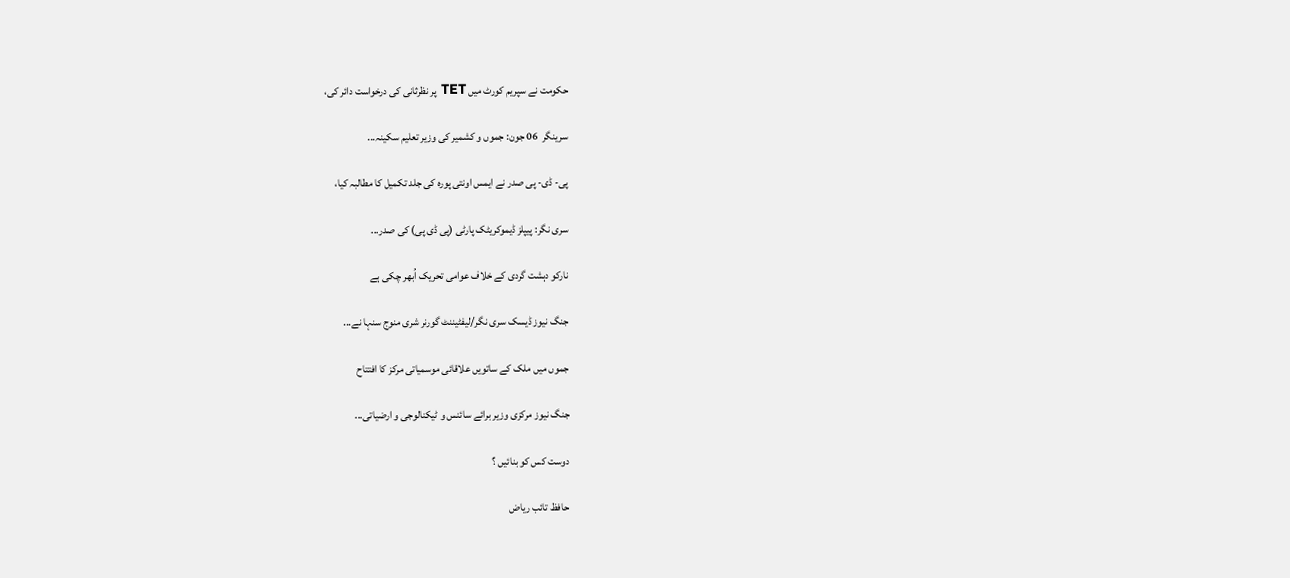حکومت نے سپریم کورٹ میں TET پر نظرثانی کی درخواست دائر کی،

سرینگر  06 جون: جموں و کشمیر کی وزیر تعلیم سکینہ...

پی- ڈی- پی صدر نے ایمس اونتی پورہ کی جلد تکمیل کا مطالبہ کیا،

سری نگر: پیپلز ڈیموکریٹک پارٹی (پی ڈی پی) کی صدر...

نارکو دہشت گردی کے خلاف عوامی تحریک اُبھر چکی ہے

جنگ نیوز ڈیسک سری نگر/لیفٹیننٹ گورنر شری منوج سنہا نے...

جموں میں ملک کے ساتویں علاقائی موسمیاتی مرکز کا افتتاح

جنگ نیوز مرکزی وزیر برائے سائنس و ٹیکنالوجی و ارضیاتی...

دوست کس کو بنائیں ؟

حافظ تائب ریاض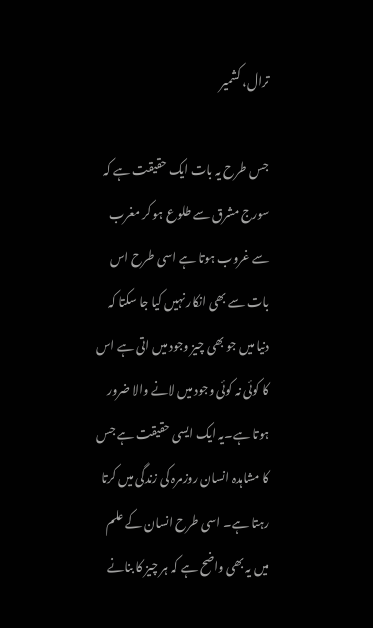ترال، کشمیر

جس طرح یہ بات ایک حقیقت ہے کہ سورج مشرق سے طلوع ہو کر مغرب سے غروب ہوتا ہے اسی طرح اس بات سے بھی انکار نہیں کیا جا سکتا کہ دنیا میں جو بھی چیز وجود میں اتی ہے اس کا کوئی نہ کوئی وجود میں لانے والا ضرور ہوتا ہے۔یہ ایک ایسی حقیقت ہے جس کا مشاہدہ انسان روزمرہ کی زندگی میں کرتا رہتا ہے۔ اسی طرح انسان کے علم میں یہ بھی واضح ہے کہ ہر چیز کا بنانے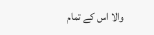والا اس کے تمام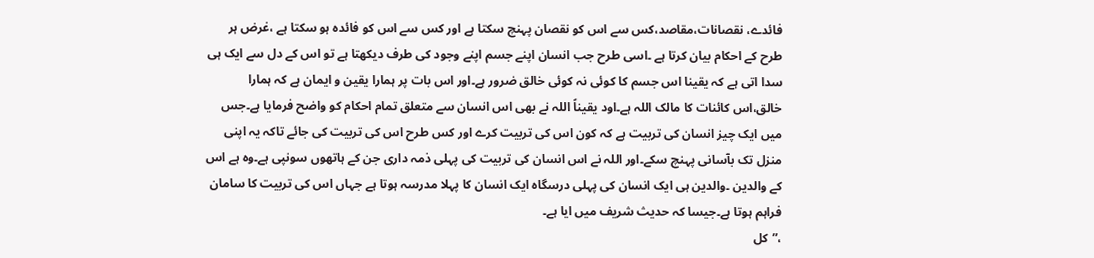فائدے، نقصانات،مقاصد،کس سے اس کو نقصان پہنچ سکتا ہے اور کس سے اس کو فائدہ ہو سکتا ہے ،غرض ہر طرح کے احکام بیان کرتا ہے ۔اسی طرح جب انسان اپنے جسم اپنے وجود کی طرف دیکھتا ہے تو اس کے دل سے ایک ہی سدا اتی ہے کہ یقینا اس جسم کا کوئی نہ کوئی خالق ضرور ہے۔اور اس بات پر ہمارا یقین و ایمان ہے کہ ہمارا خالق،اس کائنات کا مالک اللہ ہے۔اود یقیناً اللہ نے بھی اس انسان سے متعلق تمام احکام کو واضح فرمایا ہے۔جس میں ایک چیز انسان کی تربیت ہے کہ کون اس کی تربیت کرے اور کس طرح اس کی تربیت کی جائے تاکہ یہ اپنی منزل تک بآسانی پہنچ سکے۔اور اللہ نے اس انسان کی تربیت کی پہلی ذمہ داری جن کے ہاتھوں سونپی ہے۔وہ ہے اس کے والدین ۔والدین ہی ایک انسان کی پہلی درسگاہ ایک انسان کا پہلا مدرسہ ہوتا ہے جہاں اس کی تربیت کا سامان فراہم ہوتا ہے۔جیسا کہ حدیث شریف میں ایا ہے۔
،”كل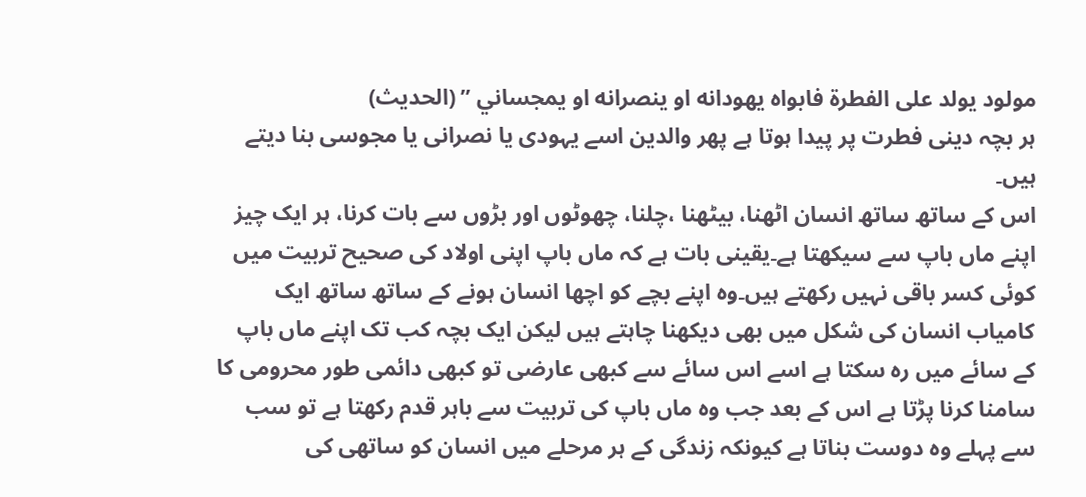مولود يولد على الفطرة فابواه يهودانه او ينصرانه او يمجساني ” (الحديث)
ہر بچہ دینی فطرت پر پیدا ہوتا ہے پھر والدین اسے یہودی یا نصرانی یا مجوسی بنا دیتے ہیں۔
اس کے ساتھ ساتھ انسان اٹھنا، بیٹھنا ،چلنا، چھوٹوں اور بڑوں سے بات کرنا، ہر ایک چیز اپنے ماں باپ سے سیکھتا ہے۔یقینی بات ہے کہ ماں باپ اپنی اولاد کی صحیح تربیت میں کوئی کسر باقی نہیں رکھتے ہیں۔وہ اپنے بچے کو اچھا انسان ہونے کے ساتھ ساتھ ایک کامیاب انسان کی شکل میں بھی دیکھنا چاہتے ہیں لیکن ایک بچہ کب تک اپنے ماں باپ کے سائے میں رہ سکتا ہے اسے اس سائے سے کبھی عارضی تو کبھی دائمی طور محرومی کا سامنا کرنا پڑتا ہے اس کے بعد جب وہ ماں باپ کی تربیت سے باہر قدم رکھتا ہے تو سب سے پہلے وہ دوست بناتا ہے کیونکہ زندگی کے ہر مرحلے میں انسان کو ساتھی کی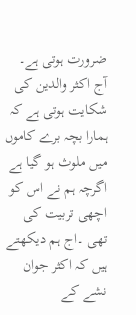ضرورت ہوتی ہے۔ آج اکثر والدین کی شکایت ہوتی ہے کہ ہمارا بچہ برے کاموں میں ملوث ہو گیا ہے اگرچہ ہم نے اس کو اچھی تربیت کی تھی ۔اج ہم دیکھتے ہیں کہ اکثر جوان نشے کے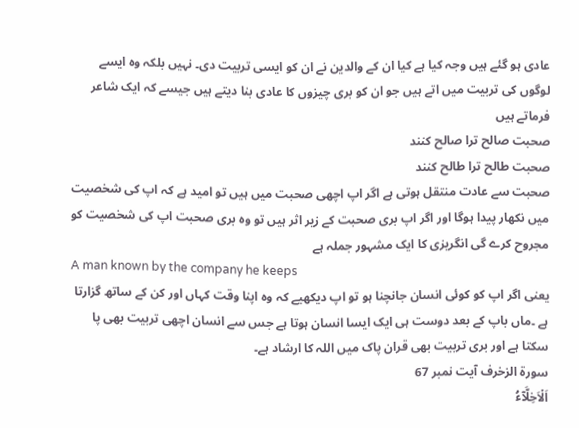عادی ہو گئے ہیں وجہ کیا ہے کیا ان کے والدین نے ان کو ایسی تربیت دی۔ نہیں بلکہ وہ ایسے لوگوں کی تربیت میں اتے ہیں جو ان کو بری چیزوں کا عادی بنا دیتے ہیں جیسے کہ ایک شاعر فرماتے ہیں
صحبت صالح ترا صالح کنند
صحبت طالح ترا طالح کنند
صحبت سے عادت منتقل ہوتی ہے اگر اپ اچھی صحبت میں ہیں تو امید ہے کہ اپ کی شخصیت میں نکھار پیدا ہوگا اور اگر اپ بری صحبت کے زیر اثر ہیں تو وہ بری صحبت اپ کی شخصیت کو مجروح کرے گی انگریزی کا ایک مشہور جملہ ہے
A man known by the company he keeps
یعنی اگر اپ کو کوئی انسان جانچنا ہو تو اپ دیکھیے کہ وہ اپنا وقت کہاں اور کن کے ساتھ گزارتا ہے ۔ماں باپ کے بعد دوست ہی ایک ایسا انسان ہوتا ہے جس سے انسان اچھی تربیت بھی پا سکتا ہے اور بری تربیت بھی قران پاک میں اللہ کا ارشاد ہے۔
سورۃ الزخرف آیت نمبر 67
اَلۡاَخِلَّاۤءُ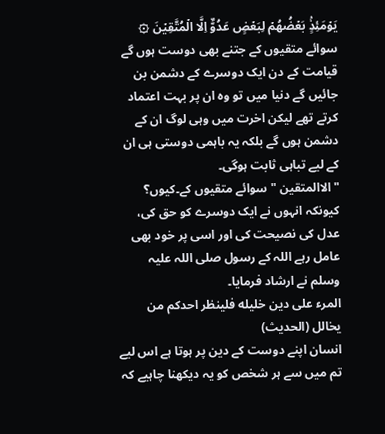يَوۡمَئِذٍۢ بَعۡضُهُمۡ لِبَعۡضٍ عَدُوٌّ اِلَّا الۡمُتَّقِيۡنَ ۞ سوائے متقیوں کے جتنے بھی دوست ہوں گے قیامت کے دن ایک دوسرے کے دشمن بن جائیں گے دنیا میں تو وہ ان پر بہت اعتماد کرتے تھے لیکن اخرت میں وہی لوگ ان کے دشمن ہوں گے بلکہ یہ باہمی دوستی ہی ان کے لیے تباہی ثابت ہوگی۔
"الاالمتقین "سوائے متقیوں کے۔کیوں؟ کیونکہ انہوں نے ایک دوسرے کو حق کی، عدل کی نصیحت کی اور اسی پر خود بھی عامل رہے اللہ کے رسول صلی اللہ علیہ وسلم نے ارشاد فرمایا۔
المرء على دين خليله فلينظر احدكم من يخالل (الحديث)
انسان اپنے دوست کے دین پر ہوتا ہے اس لیے تم میں سے ہر شخص کو یہ دیکھنا چاہیے کہ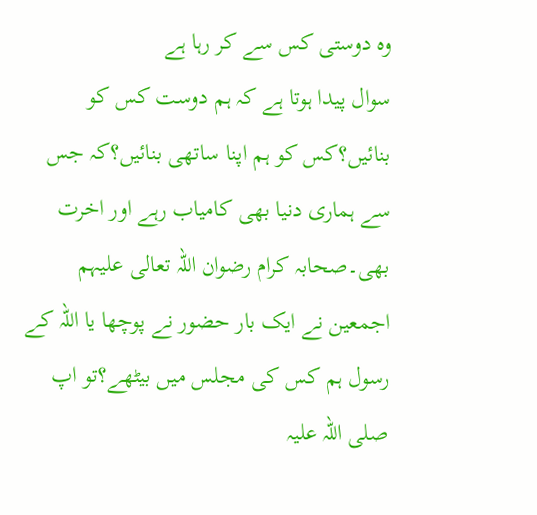وہ دوستی کس سے کر رہا ہے
سوال پیدا ہوتا ہے کہ ہم دوست کس کو بنائیں؟کس کو ہم اپنا ساتھی بنائیں؟کہ جس سے ہماری دنیا بھی کامیاب رہے اور اخرت بھی۔صحابہ کرام رضوان اللہ تعالی علیہم اجمعین نے ایک بار حضور نے پوچھا یا اللہ کے رسول ہم کس کی مجلس میں بیٹھے؟تو اپ صلی اللہ علیہ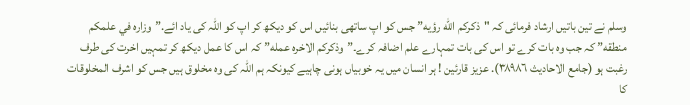وسلم نے تین باتیں ارشاد فرمائی کہ "ذكركم الله رؤيه” جس کو اپ ساتھی بنائیں اس کو دیکھ کر اپ کو اللہ کی یاد ائے.”وزاره في علمكم منطقه” کہ جب وہ بات کرے تو اس کی بات تمہارے علم اضافہ کرے۔”وذكركم الاخره عمله” کہ اس کا عمل دیکھ کر تمہیں اخرت کی طرف رغبت ہو (جامع الاحادیث ٣٨٩٨٦). عزیز قارئین ! ہر انسان میں یہ خوبیاں ہونی چاہیے کیونکہ ہم اللہ کی وہ مخلوق ہیں جس کو اشرف المخلوقات کا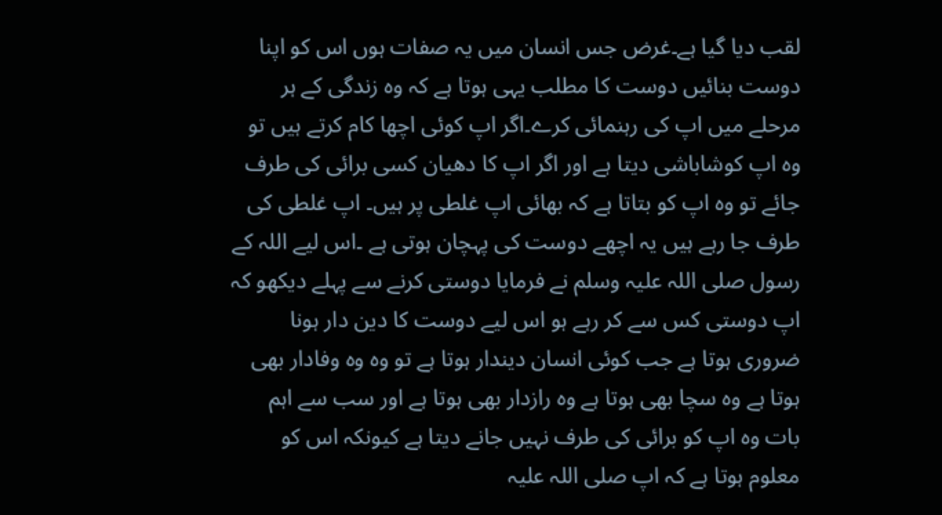لقب دیا گیا ہے۔غرض جس انسان میں یہ صفات ہوں اس کو اپنا دوست بنائیں دوست کا مطلب یہی ہوتا ہے کہ وہ زندگی کے ہر مرحلے میں اپ کی رہنمائی کرے۔اگر اپ کوئی اچھا کام کرتے ہیں تو وہ اپ کوشاباشی دیتا ہے اور اگر اپ کا دھیان کسی برائی کی طرف جائے تو وہ اپ کو بتاتا ہے کہ بھائی اپ غلطی پر ہیں۔ اپ غلطی کی طرف جا رہے ہیں یہ اچھے دوست کی پہچان ہوتی ہے ۔اس لیے اللہ کے رسول صلی اللہ علیہ وسلم نے فرمایا دوستی کرنے سے پہلے دیکھو کہ اپ دوستی کس سے کر رہے ہو اس لیے دوست کا دین دار ہونا ضروری ہوتا ہے جب کوئی انسان دیندار ہوتا ہے تو وہ وہ وفادار بھی ہوتا ہے وہ سچا بھی ہوتا ہے وہ رازدار بھی ہوتا ہے اور سب سے اہم بات وہ اپ کو برائی کی طرف نہیں جانے دیتا ہے کیونکہ اس کو معلوم ہوتا ہے کہ اپ صلی اللہ علیہ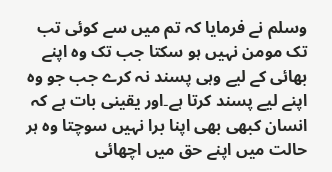وسلم نے فرمایا کہ تم میں سے کوئی تب تک مومن نہیں ہو سکتا جب تک وہ اپنے بھائی کے لیے وہی پسند نہ کرے جب جو وہ اپنے لیے پسند کرتا ہے۔اور یقینی بات ہے کہ انسان کبھی بھی اپنا برا نہیں سوچتا وہ ہر حالت میں اپنے حق میں اچھائی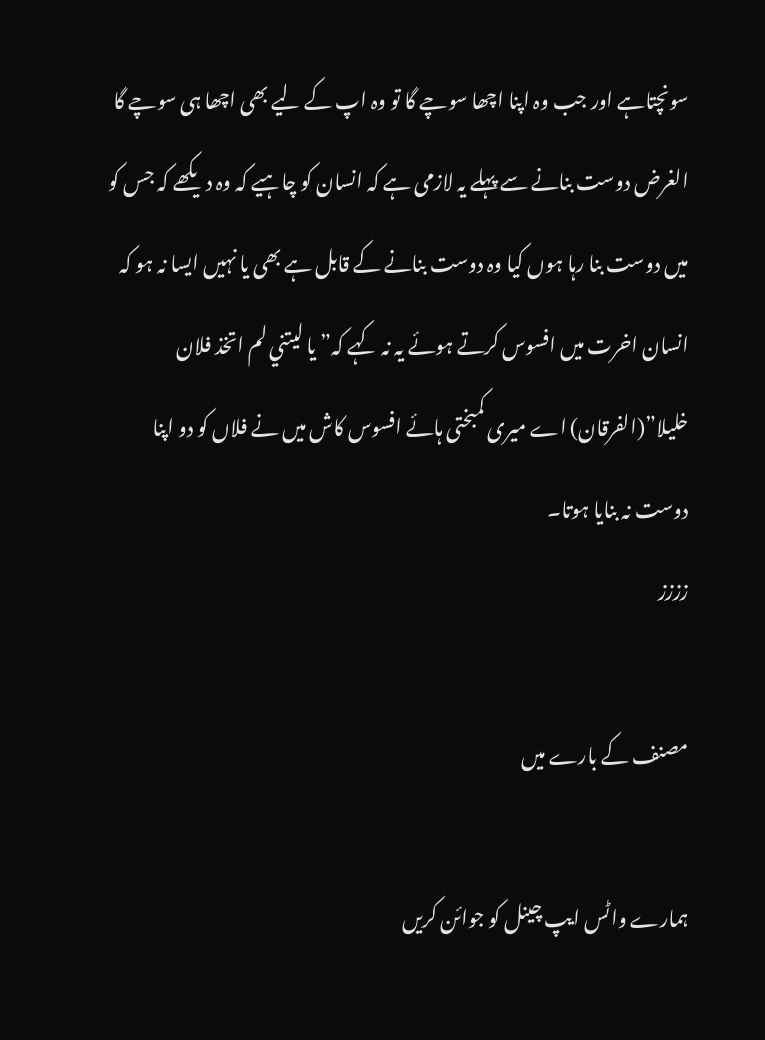سونچتاہے اور جب وہ اپنا اچھا سوچے گا تو وہ اپ کے لیے بھی اچھا ہی سوچے گا الغرض دوست بنانے سے پہلے یہ لازمی ہے کہ انسان کو چاہیے کہ وہ دیکھے کہ جس کو میں دوست بنا رہا ہوں کیا وہ دوست بنانے کے قابل ہے بھی یا نہیں ایسا نہ ہو کہ انسان اخرت میں افسوس کرتے ہوئے یہ نہ کہے کہ” يا ليتني لم اتخذ فلان خليلا”(الفرقان) اے میری کمبختی ہائے افسوس کاش میں نے فلاں کو دو اپنا دوست نہ بنایا ہوتا۔
زززز

مصنف کے بارے میں

ہمارے واٹس ایپ چینل کو جوائن کریں